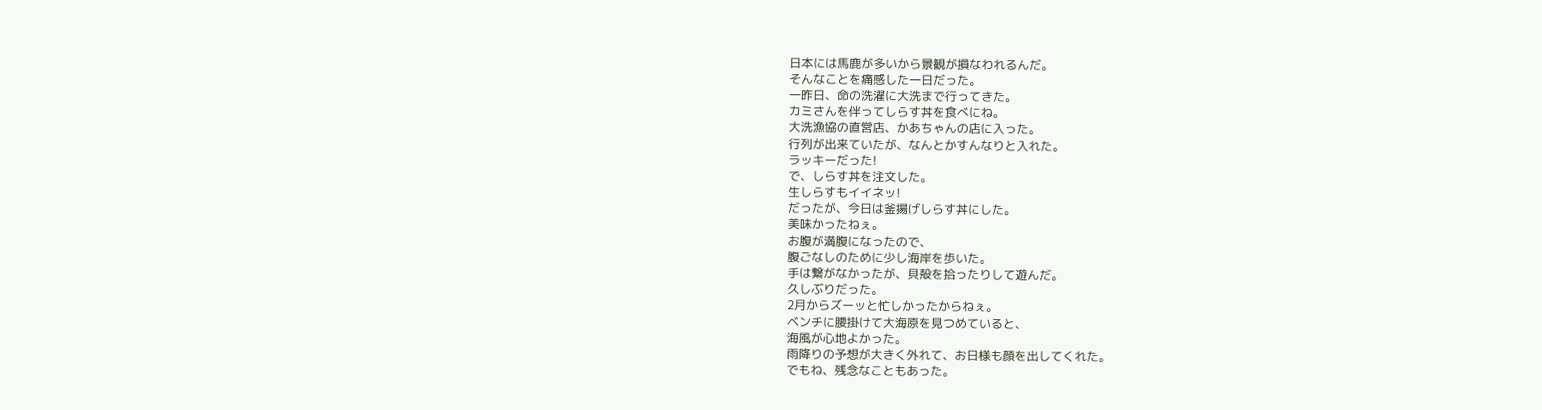日本には馬鹿が多いから景観が損なわれるんだ。
そんなことを痛感した一日だった。
一昨日、命の洗濯に大洗まで行ってきた。
カミさんを伴ってしらす丼を食べにね。
大洗漁協の直営店、かあちゃんの店に入った。
行列が出来ていたが、なんとかすんなりと入れた。
ラッキーだった!
で、しらす丼を注文した。
生しらすもイイネッ!
だったが、今日は釜揚げしらす丼にした。
美味かったねぇ。
お腹が満腹になったので、
腹ごなしのために少し海岸を歩いた。
手は繋がなかったが、貝殻を拾ったりして遊んだ。
久しぶりだった。
2月からズーッと忙しかったからねぇ。
ベンチに腰掛けて大海原を見つめていると、
海風が心地よかった。
雨降りの予想が大きく外れて、お日様も顔を出してくれた。
でもね、残念なこともあった。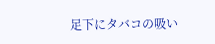足下にタバコの吸い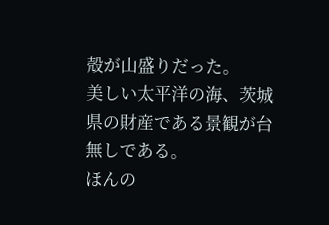殻が山盛りだった。
美しい太平洋の海、茨城県の財産である景観が台無しである。
ほんの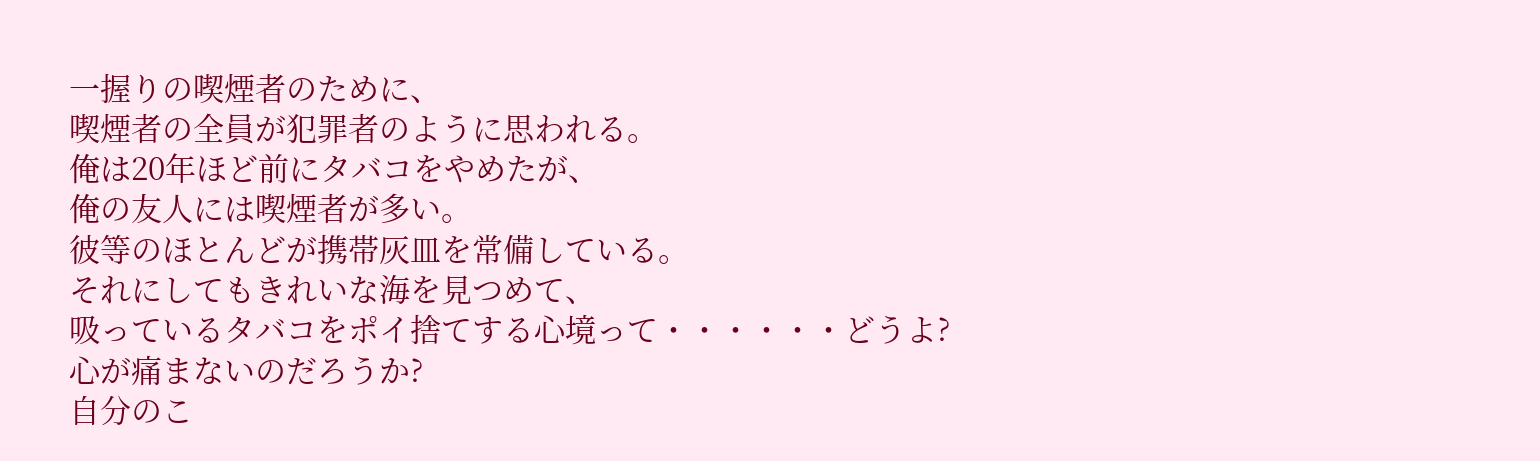一握りの喫煙者のために、
喫煙者の全員が犯罪者のように思われる。
俺は20年ほど前にタバコをやめたが、
俺の友人には喫煙者が多い。
彼等のほとんどが携帯灰皿を常備している。
それにしてもきれいな海を見つめて、
吸っているタバコをポイ捨てする心境って・・・・・・どうよ?
心が痛まないのだろうか?
自分のこ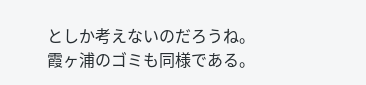としか考えないのだろうね。
霞ヶ浦のゴミも同様である。